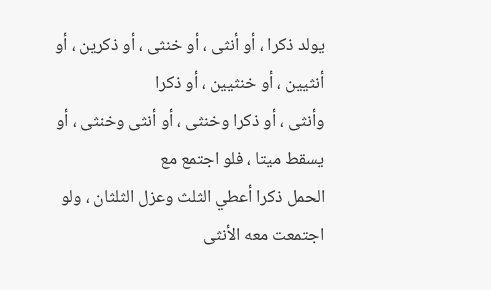يولد ذكرا ، أو أنثى ، أو خنثى ، أو ذكرين ، أو أنثيين ، أو خنثيين ، أو ذكرا
وأنثى ، أو ذكرا وخنثى ، أو أنثى وخنثى ، أو يسقط ميتا ، فلو اجتمع مع
الحمل ذكرا أعطي الثلث وعزل الثلثان ، ولو اجتمعت معه الأنثى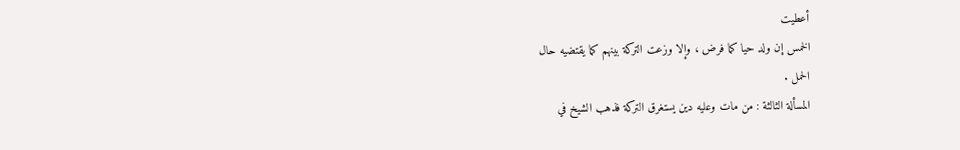أعطيت
الخمس إن ولد حيا كما فرض ، وإلا وزعت التركة بينهم كما يقتضيه حال
الحمل .
المسألة الثالثة : من مات وعليه دين يستغرق التركة فذهب الشيخ في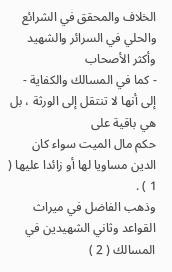الخلاف والمحقق في الشرائع والحلي في السرائر والشهيد وأكثر الأصحاب
- كما في المسالك والكفاية - إلى أنها لا تنتقل إلى الورثة ، بل هي باقية على
حكم مال الميت سواء كان الدين مساويا لها أو زائدا عليها ( 1 ) .
وذهب الفاضل في ميراث القواعد وثاني الشهيدين في المسالك ( 2 )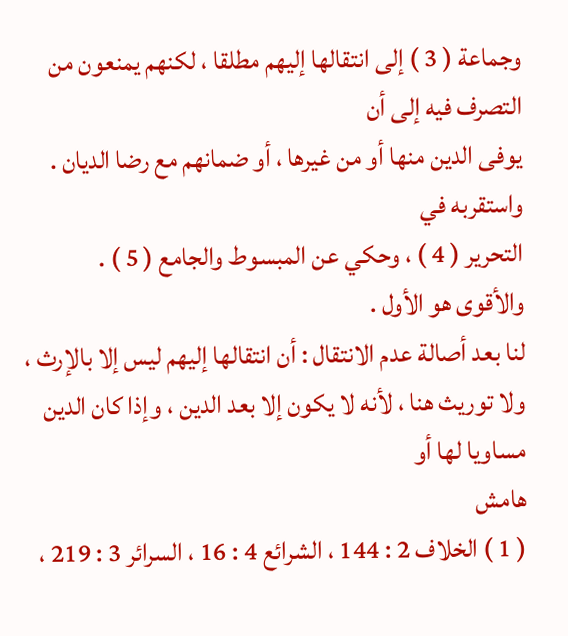وجماعة ( 3 ) إلى انتقالها إليهم مطلقا ، لكنهم يمنعون من التصرف فيه إلى أن
يوفى الدين منها أو من غيرها ، أو ضمانهم مع رضا الديان . واستقربه في
التحرير ( 4 ) ، وحكي عن المبسوط والجامع ( 5 ) .
والأقوى هو الأول .
لنا بعد أصالة عدم الانتقال : أن انتقالها إليهم ليس إلا بالإرث ،
ولا توريث هنا ، لأنه لا يكون إلا بعد الدين ، وإذا كان الدين مساويا لها أو
هامش
( 1 ) الخلاف 2 : 144 ، الشرائع 4 : 16 ، السرائر 3 : 219 ،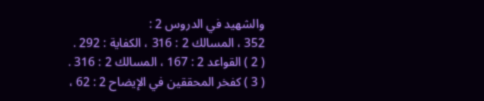والشهيد في الدروس 2 :
352 ، المسالك 2 : 316 ، الكفاية : 292 .
( 2 ) القواعد 2 : 167 ، المسالك 2 : 316 .
( 3 ) كفخر المحققين في الإيضاح 2 : 62 ،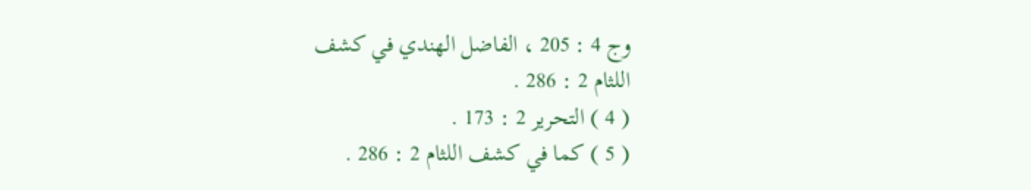وج 4 : 205 ، الفاضل الهندي في كشف
اللثام 2 : 286 .
( 4 ) التحرير 2 : 173 .
( 5 ) كما في كشف اللثام 2 : 286 .